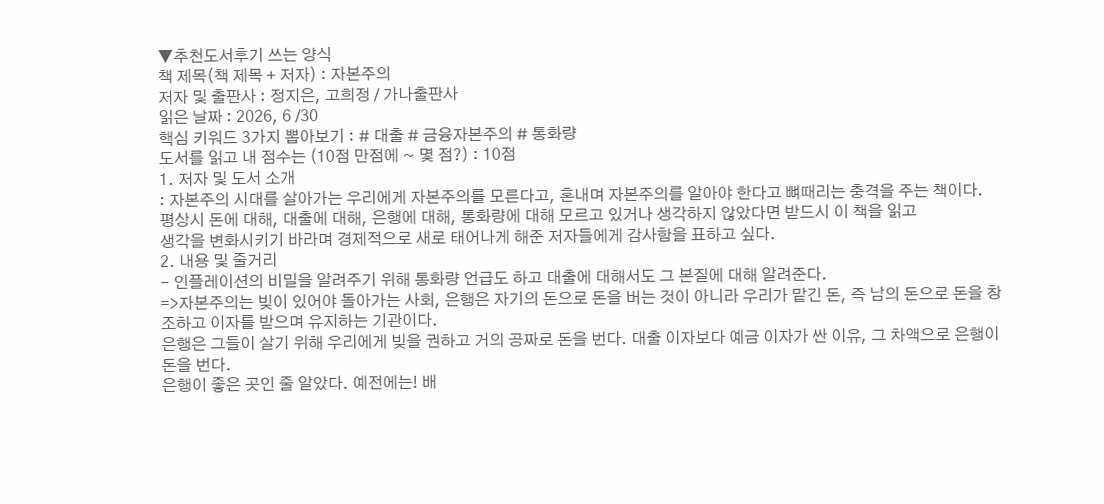▼추천도서후기 쓰는 양식
책 제목(책 제목 + 저자) : 자본주의
저자 및 출판사 : 정지은, 고희정 / 가나출판사
읽은 날짜 : 2026, 6 /30
핵심 키워드 3가지 뽑아보기 : # 대출 # 금융자본주의 # 통화량
도서를 읽고 내 점수는 (10점 만점에 ~ 몇 점?) : 10점
1. 저자 및 도서 소개
: 자본주의 시대를 살아가는 우리에게 자본주의를 모른다고, 혼내며 자본주의를 알아야 한다고 뼈때리는 충격을 주는 책이다.
평상시 돈에 대해, 대출에 대해, 은행에 대해, 통화량에 대해 모르고 있거나 생각하지 않았다면 받드시 이 책을 읽고
생각을 변화시키기 바라며 경제적으로 새로 태어나게 해준 저자들에게 감사함을 표하고 싶다.
2. 내용 및 줄거리
- 인플레이션의 비밀을 알려주기 위해 통화량 언급도 하고 대출에 대해서도 그 본질에 대해 알려준다.
=>자본주의는 빚이 있어야 돌아가는 사회, 은행은 자기의 돈으로 돈을 버는 것이 아니라 우리가 맡긴 돈, 즉 남의 돈으로 돈을 창조하고 이자를 받으며 유지하는 기관이다.
은행은 그들이 살기 위해 우리에게 빚을 권하고 거의 공짜로 돈을 번다. 대출 이자보다 예금 이자가 싼 이유, 그 차액으로 은행이 돈을 번다.
은행이 좋은 곳인 줄 알았다. 예전에는! 배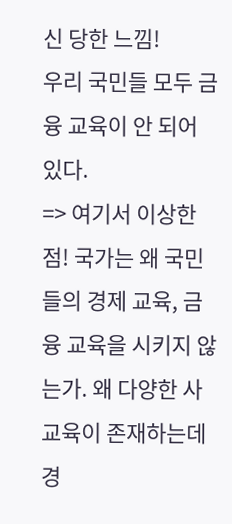신 당한 느낌!
우리 국민들 모두 금융 교육이 안 되어 있다.
=> 여기서 이상한 점! 국가는 왜 국민들의 경제 교육, 금융 교육을 시키지 않는가. 왜 다양한 사교육이 존재하는데 경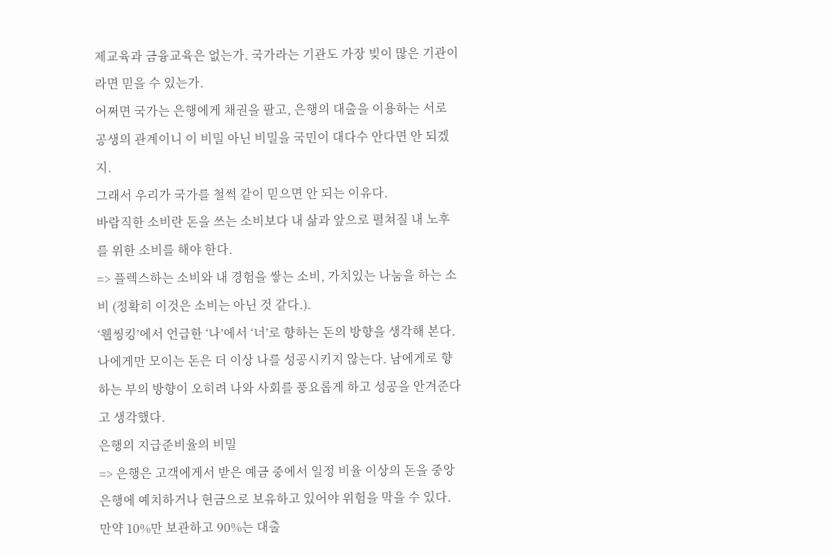제교육과 금융교육은 없는가. 국가라는 기관도 가장 빚이 많은 기관이라면 믿을 수 있는가.
어쩌면 국가는 은행에게 채권을 팔고, 은행의 대출을 이용하는 서로 공생의 관계이니 이 비밀 아닌 비밀을 국민이 대다수 안다면 안 되겠지.
그래서 우리가 국가를 철썩 같이 믿으면 안 되는 이유다.
바람직한 소비란 돈을 쓰는 소비보다 내 삶과 앞으로 펼쳐질 내 노후를 위한 소비를 해야 한다.
=> 플렉스하는 소비와 내 경험을 쌓는 소비, 가치있는 나눔을 하는 소비 (정확히 이것은 소비는 아닌 것 같다.).
‘웰씽킹’에서 언급한 ‘나’에서 ‘너’로 향하는 돈의 방향을 생각해 본다.
나에게만 모이는 돈은 더 이상 나를 성공시키지 않는다. 남에게로 향하는 부의 방향이 오히려 나와 사회를 풍요롭게 하고 성공을 안겨준다고 생각했다.
은행의 지급준비율의 비밀
=> 은행은 고객에게서 받은 예금 중에서 일정 비율 이상의 돈을 중앙은행에 예치하거나 현금으로 보유하고 있어야 위험을 막을 수 있다. 만약 10%만 보관하고 90%는 대출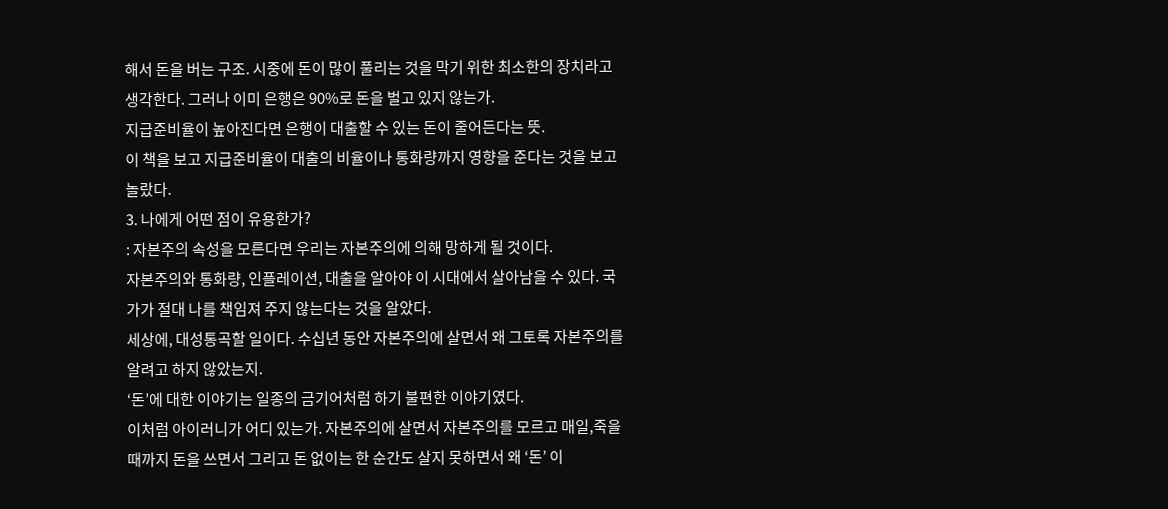해서 돈을 버는 구조. 시중에 돈이 많이 풀리는 것을 막기 위한 최소한의 장치라고 생각한다. 그러나 이미 은행은 90%로 돈을 벌고 있지 않는가.
지급준비율이 높아진다면 은행이 대출할 수 있는 돈이 줄어든다는 뜻.
이 책을 보고 지급준비율이 대출의 비율이나 통화량까지 영향을 준다는 것을 보고 놀랐다.
3. 나에게 어떤 점이 유용한가?
: 자본주의 속성을 모른다면 우리는 자본주의에 의해 망하게 될 것이다.
자본주의와 통화량, 인플레이션, 대출을 알아야 이 시대에서 살아남을 수 있다. 국가가 절대 나를 책임져 주지 않는다는 것을 알았다.
세상에, 대성통곡할 일이다. 수십년 동안 자본주의에 살면서 왜 그토록 자본주의를 알려고 하지 않았는지.
‘돈’에 대한 이야기는 일종의 금기어처럼 하기 불편한 이야기였다.
이처럼 아이러니가 어디 있는가. 자본주의에 살면서 자본주의를 모르고 매일,죽을 때까지 돈을 쓰면서 그리고 돈 없이는 한 순간도 살지 못하면서 왜 ‘돈’ 이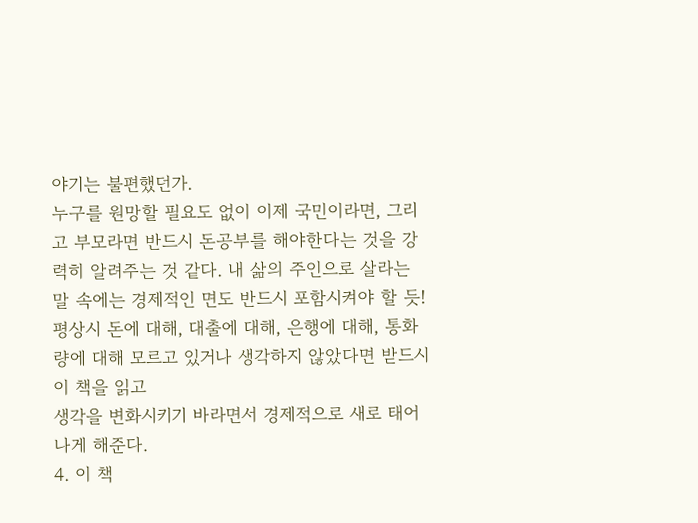야기는 불편했던가.
누구를 원망할 필요도 없이 이제 국민이라면, 그리고 부모라면 반드시 돈공부를 해야한다는 것을 강력히 알려주는 것 같다. 내 삶의 주인으로 살라는 말 속에는 경제적인 면도 반드시 포함시켜야 할 듯!
평상시 돈에 대해, 대출에 대해, 은행에 대해, 통화량에 대해 모르고 있거나 생각하지 않았다면 받드시 이 책을 읽고
생각을 변화시키기 바라면서 경제적으로 새로 태어나게 해준다.
4. 이 책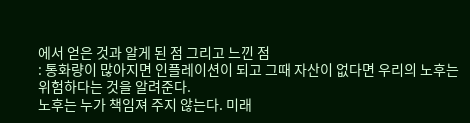에서 얻은 것과 알게 된 점 그리고 느낀 점
: 통화량이 많아지면 인플레이션이 되고 그때 자산이 없다면 우리의 노후는 위험하다는 것을 알려준다.
노후는 누가 책임져 주지 않는다. 미래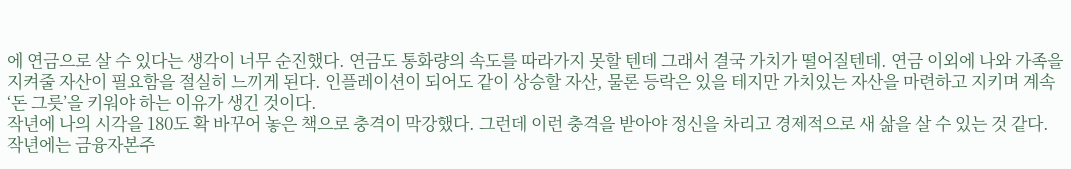에 연금으로 살 수 있다는 생각이 너무 순진했다. 연금도 통화량의 속도를 따라가지 못할 텐데 그래서 결국 가치가 떨어질텐데. 연금 이외에 나와 가족을 지켜줄 자산이 필요함을 절실히 느끼게 된다. 인플레이션이 되어도 같이 상승할 자산, 물론 등락은 있을 테지만 가치있는 자산을 마련하고 지키며 계속 ‘돈 그릇’을 키워야 하는 이유가 생긴 것이다.
작년에 나의 시각을 180도 확 바꾸어 놓은 책으로 충격이 막강했다. 그런데 이런 충격을 받아야 정신을 차리고 경제적으로 새 삶을 살 수 있는 것 같다.
작년에는 금융자본주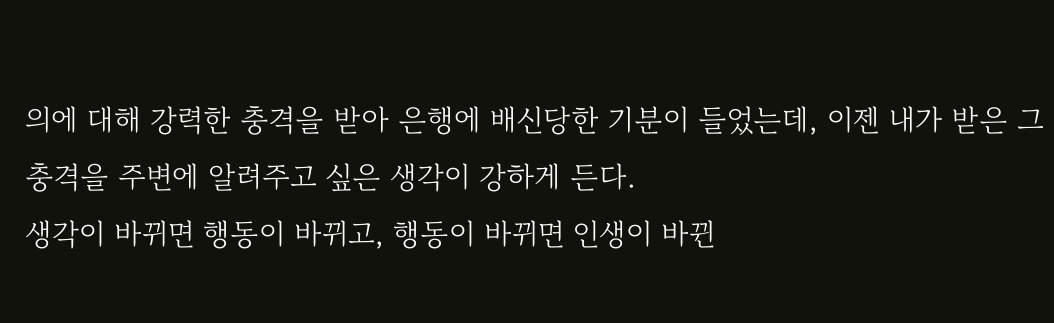의에 대해 강력한 충격을 받아 은행에 배신당한 기분이 들었는데, 이젠 내가 받은 그 충격을 주변에 알려주고 싶은 생각이 강하게 든다.
생각이 바뀌면 행동이 바뀌고, 행동이 바뀌면 인생이 바뀐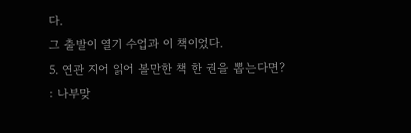다.
그 출발이 열기 수업과 이 책이었다.
5. 연관 지어 읽어 볼만한 책 한 권을 뽑는다면?
: 나부맞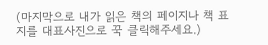(마지막으로 내가 읽은 책의 페이지나 책 표지를 대표사진으로 꾹 클릭해주세요.)